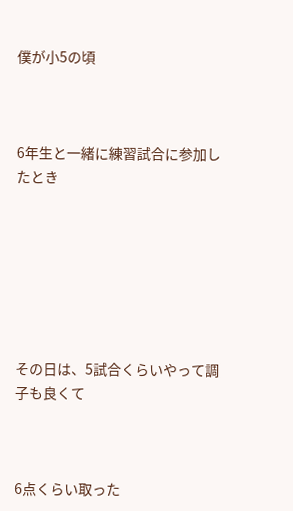僕が小5の頃



6年生と一緒に練習試合に参加したとき







その日は、5試合くらいやって調子も良くて



6点くらい取った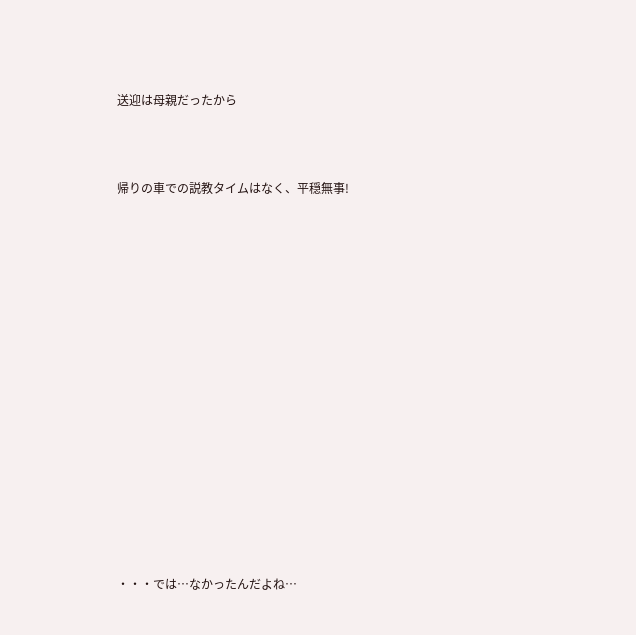送迎は母親だったから



帰りの車での説教タイムはなく、平穏無事!

















・・・では…なかったんだよね…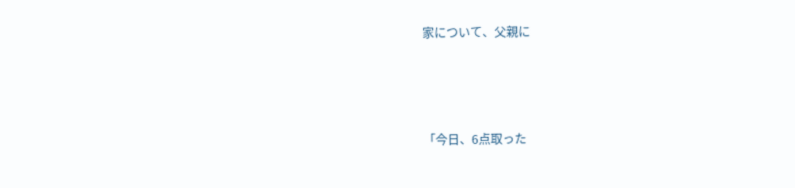家について、父親に



「今日、6点取った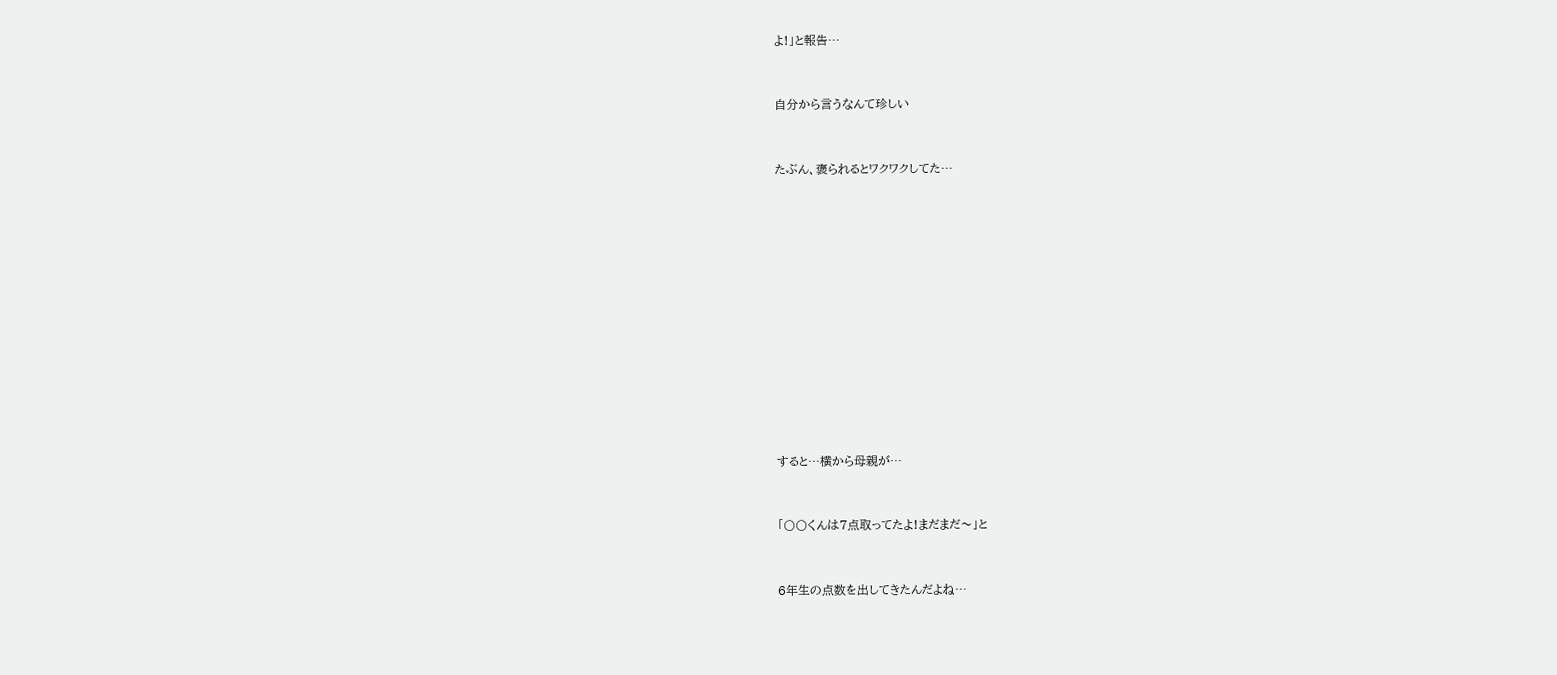よ!」と報告…



自分から言うなんて珍しい



たぶん、褒られるとワクワクしてた…

















すると…横から母親が…



「〇〇くんは7点取ってたよ!まだまだ〜」と



6年生の点数を出してきたんだよね…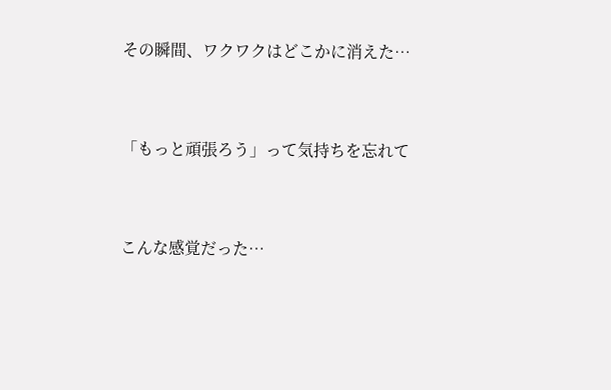その瞬間、ワクワクはどこかに消えた…



「もっと頑張ろう」って気持ちを忘れて



こんな感覚だった…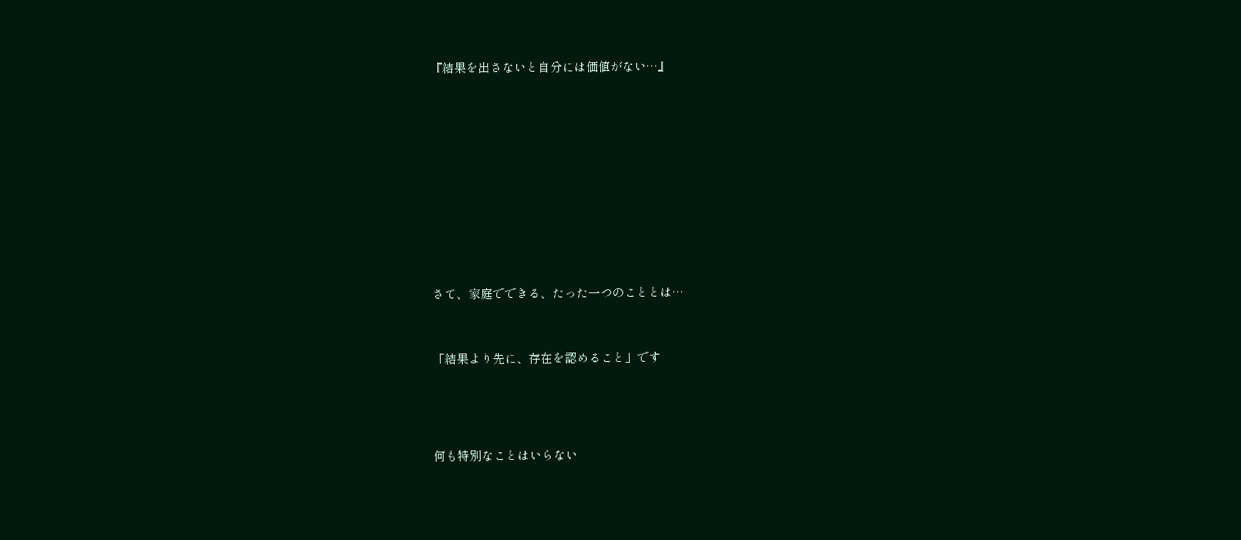『結果を出さないと自分には価値がない…』













さて、家庭でできる、たった一つのこととは…



「結果より先に、存在を認めること」です





何も特別なことはいらない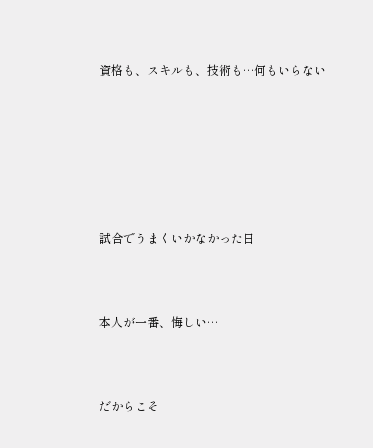資格も、スキルも、技術も…何もいらない







試合でうまくいかなかった日



本人が一番、悔しい…



だからこそ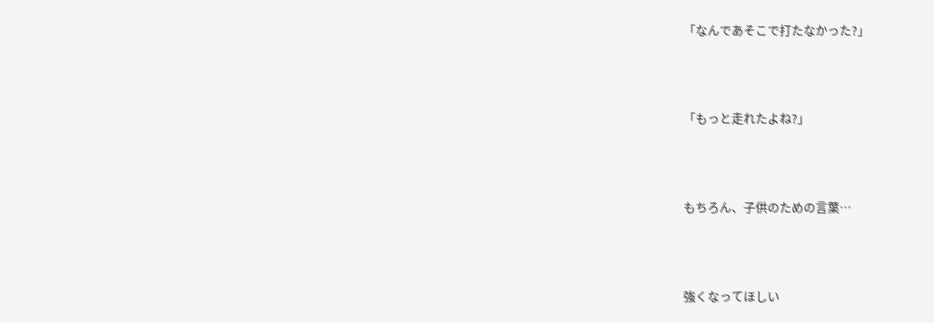「なんであそこで打たなかった?」



「もっと走れたよね?」



もちろん、子供のための言葉…



強くなってほしい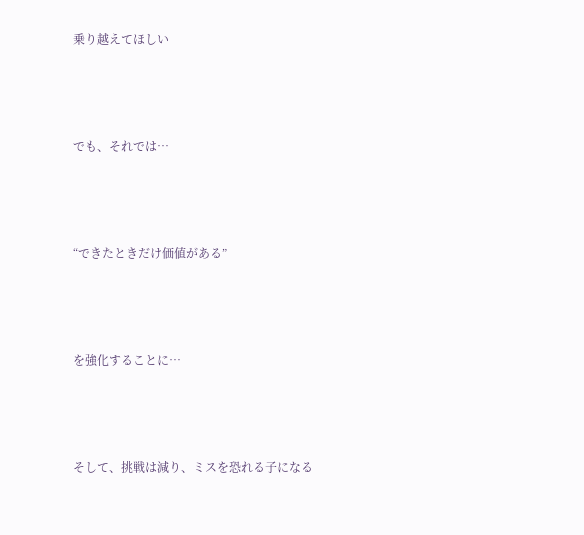乗り越えてほしい



でも、それでは…



“できたときだけ価値がある”



を強化することに…



そして、挑戦は減り、ミスを恐れる子になる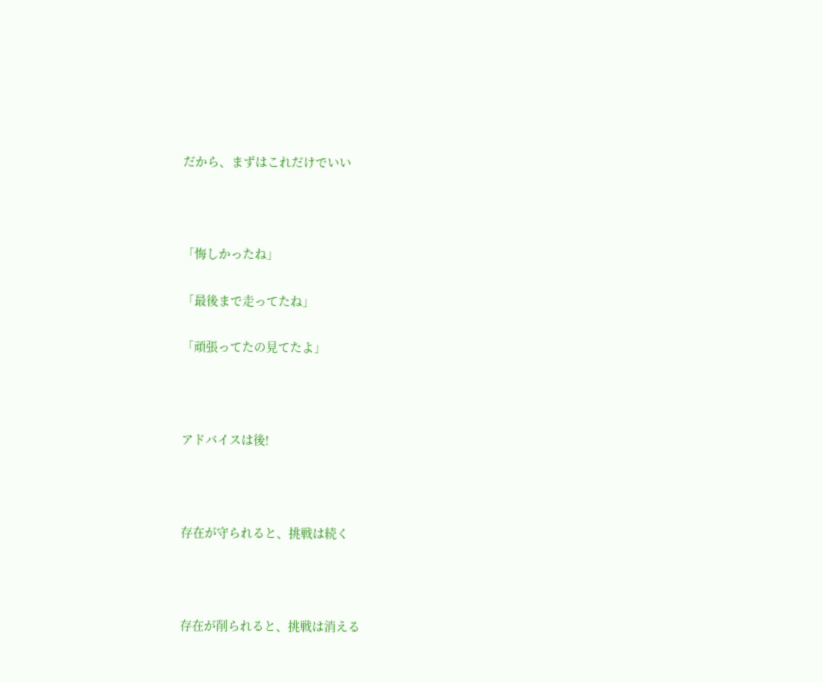だから、まずはこれだけでいい



「悔しかったね」

「最後まで走ってたね」

「頑張ってたの見てたよ」



アドバイスは後!



存在が守られると、挑戦は続く



存在が削られると、挑戦は消える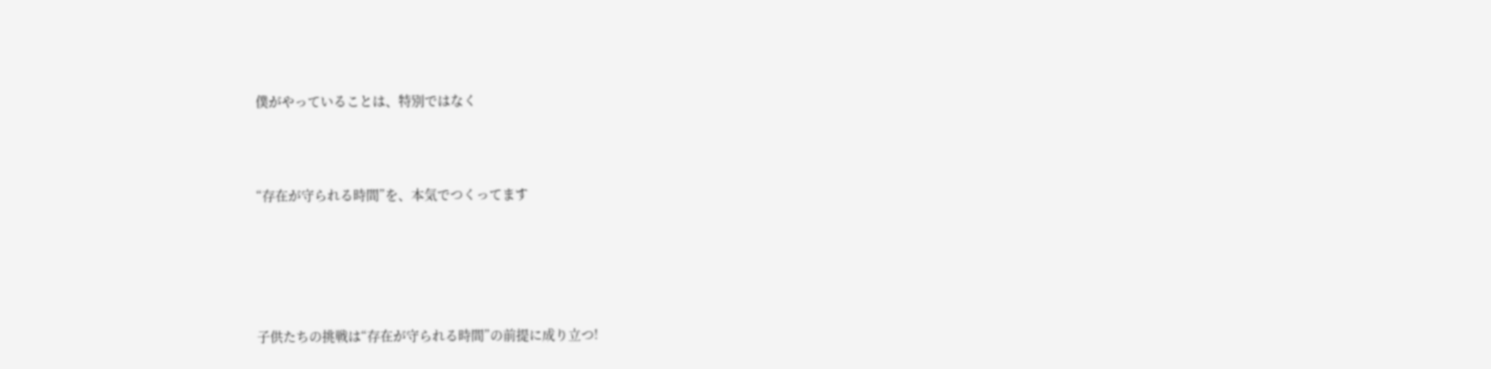僕がやっていることは、特別ではなく



“存在が守られる時間”を、本気でつくってます





子供たちの挑戦は“存在が守られる時間”の前提に成り立つ!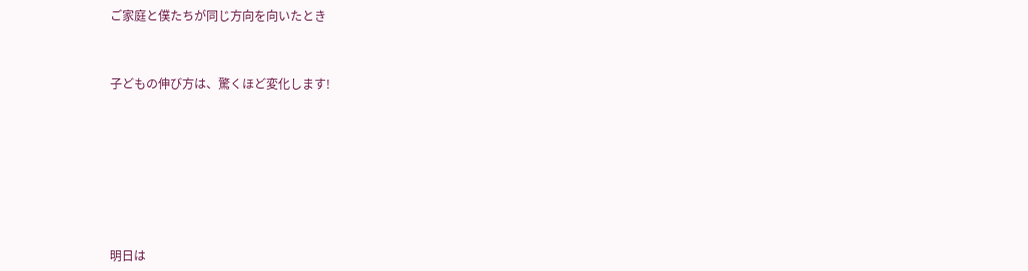ご家庭と僕たちが同じ方向を向いたとき



子どもの伸び方は、驚くほど変化します!









明日は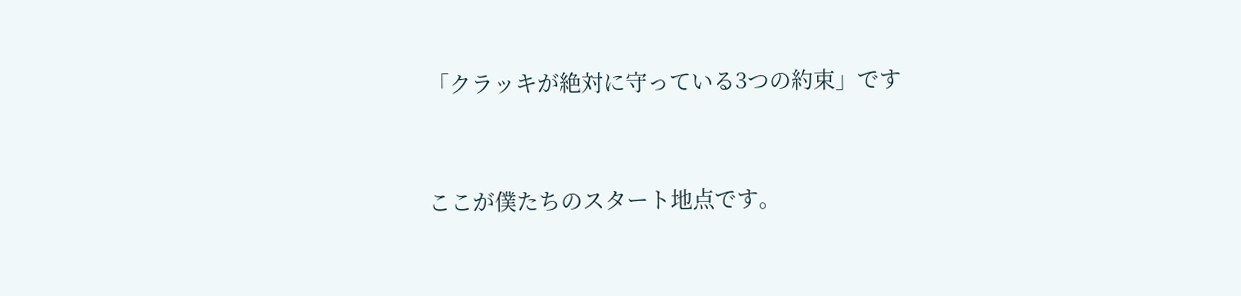「クラッキが絶対に守っている3つの約束」です



ここが僕たちのスタート地点です。